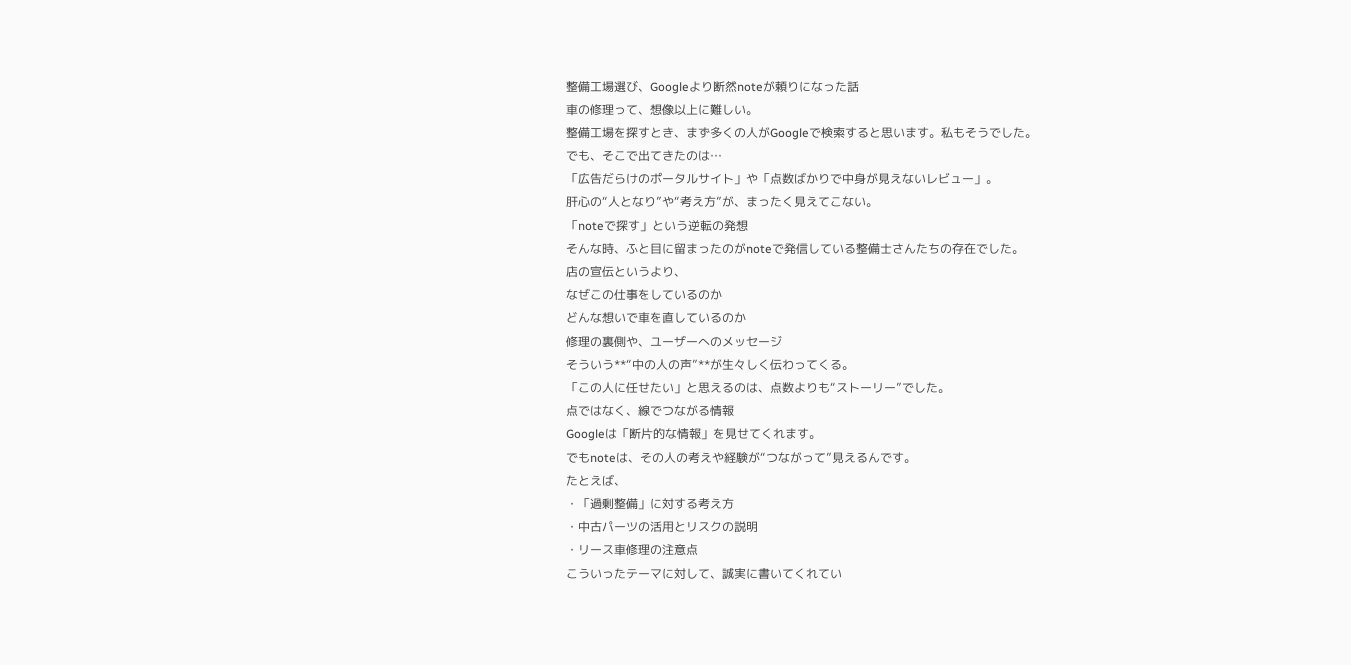整備工場選び、Googleより断然noteが頼りになった話
車の修理って、想像以上に難しい。
整備工場を探すとき、まず多くの人がGoogleで検索すると思います。私もそうでした。
でも、そこで出てきたのは…
「広告だらけのポータルサイト」や「点数ばかりで中身が見えないレビュー」。
肝心の“人となり”や“考え方”が、まったく見えてこない。
「noteで探す」という逆転の発想
そんな時、ふと目に留まったのがnoteで発信している整備士さんたちの存在でした。
店の宣伝というより、
なぜこの仕事をしているのか
どんな想いで車を直しているのか
修理の裏側や、ユーザーへのメッセージ
そういう**“中の人の声”**が生々しく伝わってくる。
「この人に任せたい」と思えるのは、点数よりも“ストーリー”でした。
点ではなく、線でつながる情報
Googleは「断片的な情報」を見せてくれます。
でもnoteは、その人の考えや経験が“つながって”見えるんです。
たとえば、
・「過剰整備」に対する考え方
・中古パーツの活用とリスクの説明
・リース車修理の注意点
こういったテーマに対して、誠実に書いてくれてい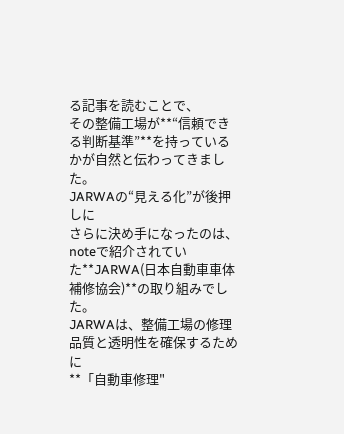る記事を読むことで、
その整備工場が**“信頼できる判断基準”**を持っているかが自然と伝わってきました。
JARWAの“見える化”が後押しに
さらに決め手になったのは、noteで紹介されていた**JARWA(日本自動車車体補修協会)**の取り組みでした。
JARWAは、整備工場の修理品質と透明性を確保するために
**「自動車修理"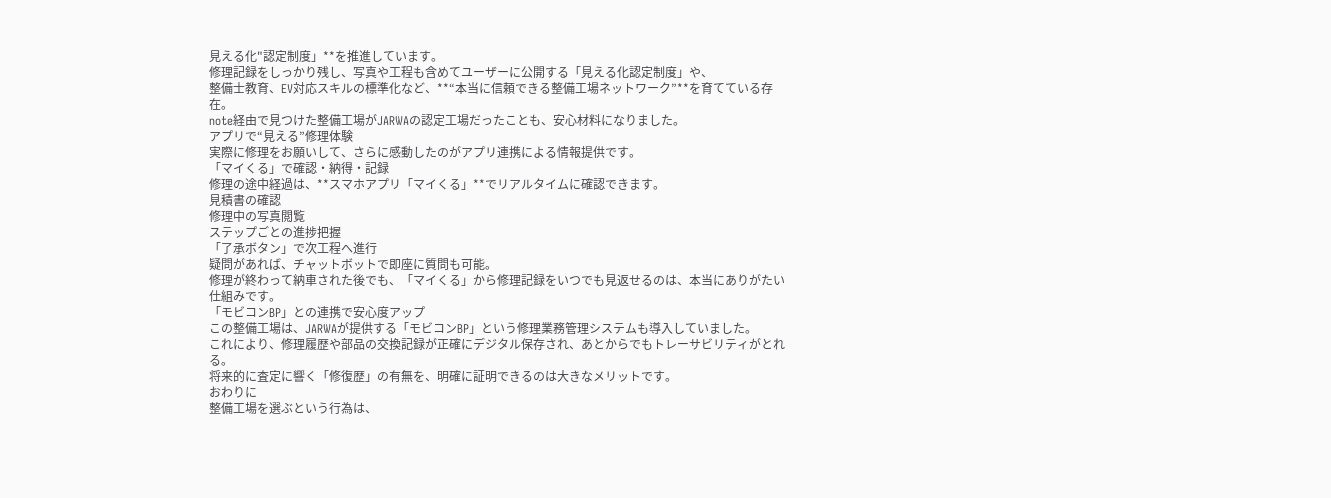見える化"認定制度」**を推進しています。
修理記録をしっかり残し、写真や工程も含めてユーザーに公開する「見える化認定制度」や、
整備士教育、EV対応スキルの標準化など、**“本当に信頼できる整備工場ネットワーク”**を育てている存在。
note経由で見つけた整備工場がJARWAの認定工場だったことも、安心材料になりました。
アプリで“見える”修理体験
実際に修理をお願いして、さらに感動したのがアプリ連携による情報提供です。
「マイくる」で確認・納得・記録
修理の途中経過は、**スマホアプリ「マイくる」**でリアルタイムに確認できます。
見積書の確認
修理中の写真閲覧
ステップごとの進捗把握
「了承ボタン」で次工程へ進行
疑問があれば、チャットボットで即座に質問も可能。
修理が終わって納車された後でも、「マイくる」から修理記録をいつでも見返せるのは、本当にありがたい仕組みです。
「モビコンBP」との連携で安心度アップ
この整備工場は、JARWAが提供する「モビコンBP」という修理業務管理システムも導入していました。
これにより、修理履歴や部品の交換記録が正確にデジタル保存され、あとからでもトレーサビリティがとれる。
将来的に査定に響く「修復歴」の有無を、明確に証明できるのは大きなメリットです。
おわりに
整備工場を選ぶという行為は、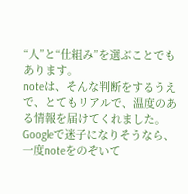“人”と“仕組み”を選ぶことでもあります。
noteは、そんな判断をするうえで、とてもリアルで、温度のある情報を届けてくれました。
Googleで迷子になりそうなら、一度noteをのぞいて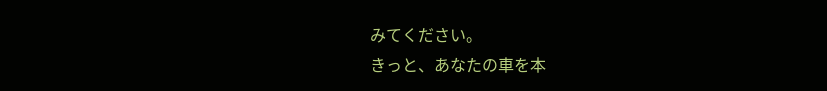みてください。
きっと、あなたの車を本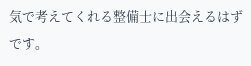気で考えてくれる整備士に出会えるはずです。